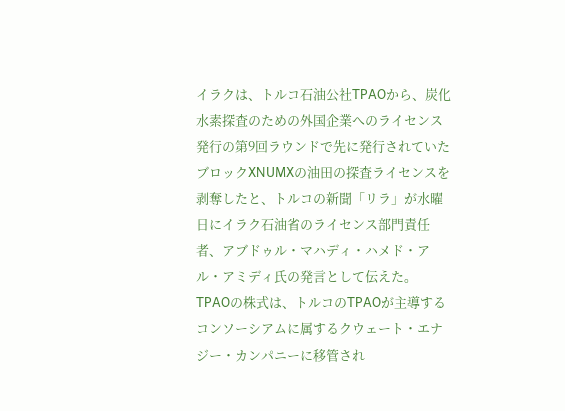イラクは、トルコ石油公社TPAOから、炭化水素探査のための外国企業へのライセンス発行の第9回ラウンドで先に発行されていたブロックXNUMXの油田の探査ライセンスを剥奪したと、トルコの新聞「リラ」が水曜日にイラク石油省のライセンス部門責任者、アブドゥル・マハディ・ハメド・アル・アミディ氏の発言として伝えた。
TPAOの株式は、トルコのTPAOが主導するコンソーシアムに属するクウェート・エナジー・カンパニーに移管され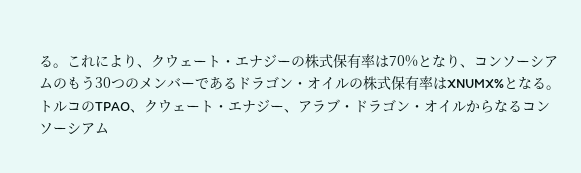る。これにより、クウェート・エナジーの株式保有率は70%となり、コンソーシアムのもう30つのメンバーであるドラゴン・オイルの株式保有率はXNUMX%となる。
トルコのTPAO、クウェート・エナジー、アラブ・ドラゴン・オイルからなるコンソーシアム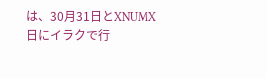は、30月31日とXNUMX日にイラクで行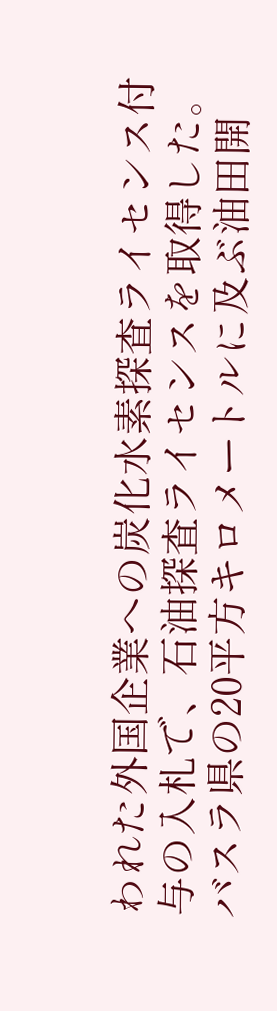われた外国企業への炭化水素探査ライセンス付与の入札で、石油探査ライセンスを取得した。
バスラ県の20平方キロメートルに及ぶ油田開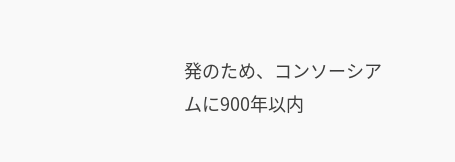発のため、コンソーシアムに900年以内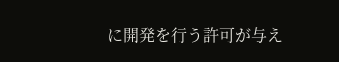に開発を行う許可が与え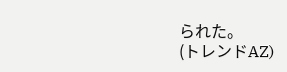られた。
(トレンドAZ)